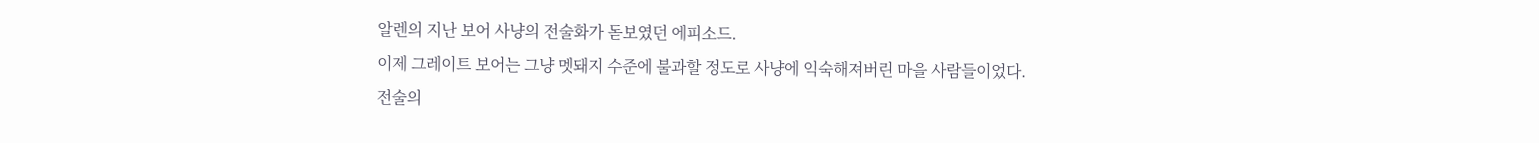알렌의 지난 보어 사냥의 전술화가 돋보였던 에피소드.
이제 그레이트 보어는 그냥 멧돼지 수준에 불과할 정도로 사냥에 익숙해져버린 마을 사람들이었다.
전술의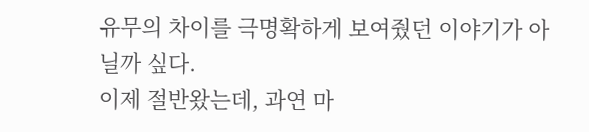유무의 차이를 극명확하게 보여줬던 이야기가 아닐까 싶다.
이제 절반왔는데, 과연 마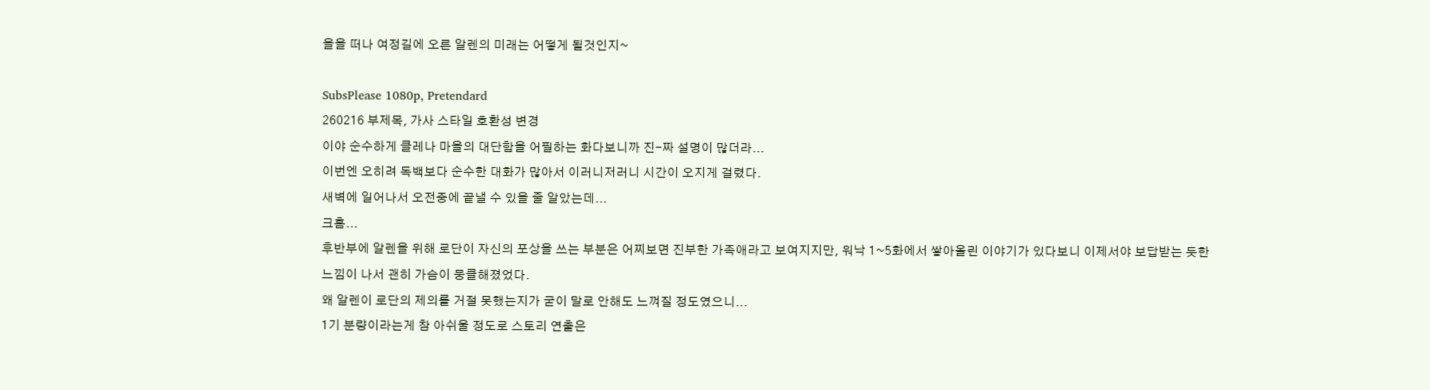을을 떠나 여정길에 오른 알렌의 미래는 어떻게 될것인지~

SubsPlease 1080p, Pretendard
260216 부제목, 가사 스타일 호환성 변경
이야 순수하게 클레나 마을의 대단함을 어필하는 화다보니까 진-짜 설명이 많더라...
이번엔 오히려 독백보다 순수한 대화가 많아서 이러니저러니 시간이 오지게 걸렸다.
새벽에 일어나서 오전중에 끝낼 수 있을 줄 알았는데...
크흠...
후반부에 알렌을 위해 로단이 자신의 포상을 쓰는 부분은 어찌보면 진부한 가족애라고 보여지지만, 워낙 1~5화에서 쌓아올린 이야기가 있다보니 이제서야 보답받는 듯한 느낌이 나서 괜히 가슴이 뭉클해졌었다.
왜 알렌이 로단의 제의를 거절 못했는지가 굳이 말로 안해도 느껴질 정도였으니...
1기 분량이라는게 참 아쉬울 정도로 스토리 연출은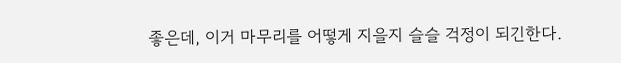좋은데, 이거 마무리를 어떻게 지을지 슬슬 걱정이 되긴한다.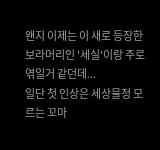왠지 이제는 이 새로 등장한 보라머리인 '세실'이랑 주로 엮일거 같던데...
일단 첫 인상은 세상물정 모르는 꼬마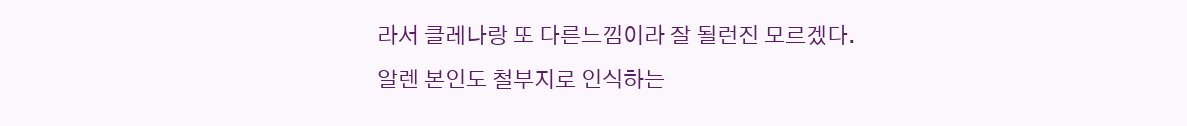라서 클레나랑 또 다른느낌이라 잘 될런진 모르겠다.
알렌 본인도 철부지로 인식하는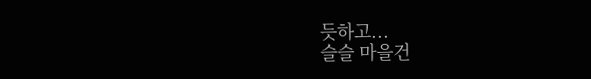듯하고...
슬슬 마을건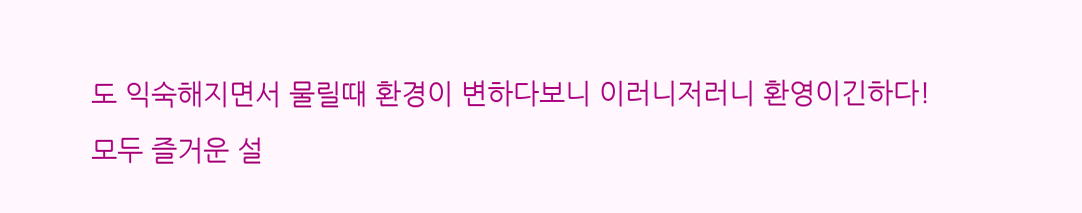도 익숙해지면서 물릴때 환경이 변하다보니 이러니저러니 환영이긴하다!
모두 즐거운 설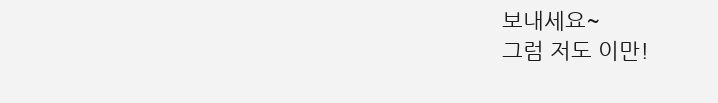보내세요~
그럼 저도 이만!